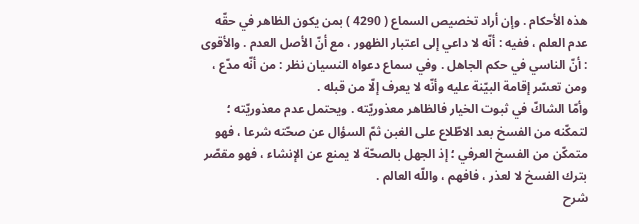هذه الأحكام . وإن أراد تخصيص السماع ( 4290 ) بمن يكون الظاهر في حقّه عدم العلم ، ففيه : أنّه لا داعي إلى اعتبار الظهور ، مع أنّ الأصل العدم . والأقوى : أنّ الناسي في حكم الجاهل . وفي سماع دعواه النسيان نظر : من أنّه مدّع ، ومن تعسّر إقامة البيّنة عليه وأنّه لا يعرف إلّا من قبله .
وأمّا الشاكّ في ثبوت الخيار فالظاهر معذوريّته . ويحتمل عدم معذوريّته ؛ لتمكّنه من الفسخ بعد الاطّلاع على الغبن ثمّ السؤال عن صحّته شرعا ، فهو متمكّن من الفسخ العرفي ؛ إذ الجهل بالصحّة لا يمنع عن الإنشاء ، فهو مقصّر بترك الفسخ لا لعذر ، فافهم ، واللّه العالم .
شرح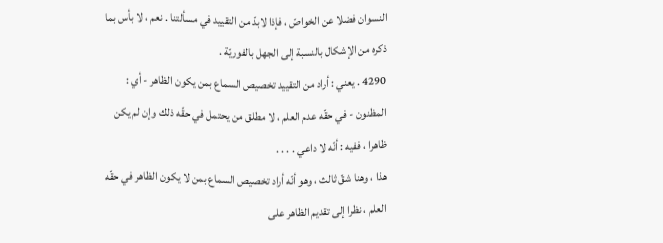النسوان فضلا عن الخواصّ ، فإذا لابدّ من التقييد في مسألتنا . نعم ، لا بأس بما ذكره من الإشكال بالنسبة إلى الجهل بالفوريّة .
4290 . يعني : أراد من التقييد تخصيص السماع بمن يكون الظاهر - أي : المظنون - في حقّه عدم العلم ، لا مطلق من يحتمل في حقّه ذلك وإن لم يكن ظاهرا ، ففيه : أنّه لا داعي . . . .
هذا ، وهنا شقّ ثالث ، وهو أنّه أراد تخصيص السماع بمن لا يكون الظاهر في حقّه العلم ، نظرا إلى تقديم الظاهر على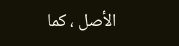الأصل ، كما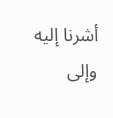أشرنا إليه وإلى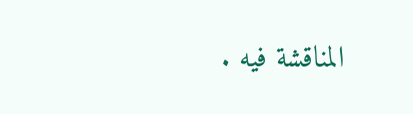المناقشة فيه .